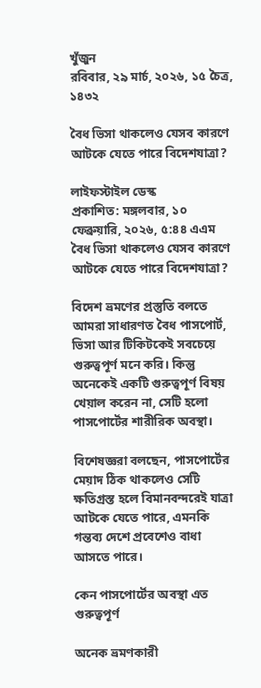খুঁজুন
রবিবার, ২৯ মার্চ, ২০২৬, ১৫ চৈত্র, ১৪৩২

বৈধ ভিসা থাকলেও যেসব কারণে আটকে যেতে পারে বিদেশযাত্রা?

লাইফস্টাইল ডেস্ক
প্রকাশিত: মঙ্গলবার, ১০ ফেব্রুয়ারি, ২০২৬, ৫:৪৪ এএম
বৈধ ভিসা থাকলেও যেসব কারণে আটকে যেতে পারে বিদেশযাত্রা?

বিদেশ ভ্রমণের প্রস্তুতি বলতে আমরা সাধারণত বৈধ পাসপোর্ট, ভিসা আর টিকিটকেই সবচেয়ে গুরুত্বপূর্ণ মনে করি। কিন্তু অনেকেই একটি গুরুত্বপূর্ণ বিষয় খেয়াল করেন না, সেটি হলো পাসপোর্টের শারীরিক অবস্থা।

বিশেষজ্ঞরা বলছেন, পাসপোর্টের মেয়াদ ঠিক থাকলেও সেটি ক্ষতিগ্রস্ত হলে বিমানবন্দরেই যাত্রা আটকে যেতে পারে, এমনকি গন্তব্য দেশে প্রবেশেও বাধা আসতে পারে।

কেন পাসপোর্টের অবস্থা এত গুরুত্বপূর্ণ

অনেক ভ্রমণকারী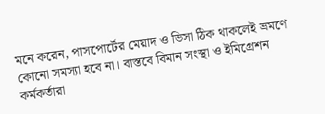মনে করেন, পাসপোর্টের মেয়াদ ও ভিসা ঠিক থাকলেই ভ্রমণে কোনো সমস্যা হবে না। বাস্তবে বিমান সংস্থা ও ইমিগ্রেশন কর্মকর্তারা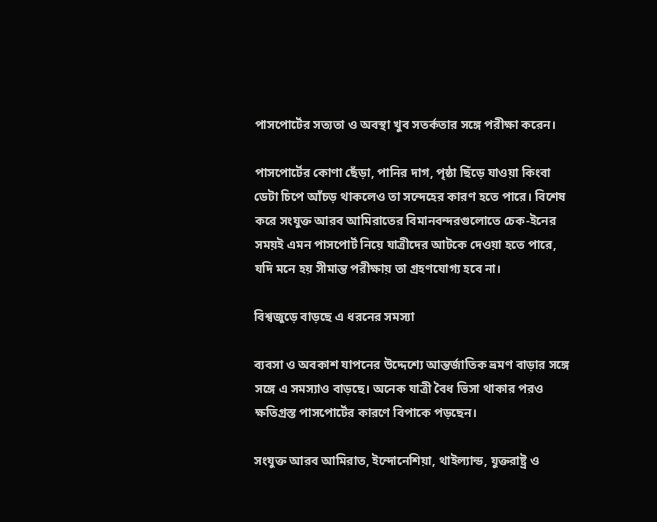পাসপোর্টের সত্যতা ও অবস্থা খুব সতর্কতার সঙ্গে পরীক্ষা করেন।

পাসপোর্টের কোণা ছেঁড়া, পানির দাগ, পৃষ্ঠা ছিঁড়ে যাওয়া কিংবা ডেটা চিপে আঁচড় থাকলেও তা সন্দেহের কারণ হতে পারে। বিশেষ করে সংযুক্ত আরব আমিরাতের বিমানবন্দরগুলোতে চেক-ইনের সময়ই এমন পাসপোর্ট নিয়ে যাত্রীদের আটকে দেওয়া হতে পারে, যদি মনে হয় সীমান্ত পরীক্ষায় তা গ্রহণযোগ্য হবে না।

বিশ্বজুড়ে বাড়ছে এ ধরনের সমস্যা

ব্যবসা ও অবকাশ যাপনের উদ্দেশ্যে আন্তর্জাতিক ভ্রমণ বাড়ার সঙ্গে সঙ্গে এ সমস্যাও বাড়ছে। অনেক যাত্রী বৈধ ভিসা থাকার পরও ক্ষতিগ্রস্ত পাসপোর্টের কারণে বিপাকে পড়ছেন।

সংযুক্ত আরব আমিরাত, ইন্দোনেশিয়া, থাইল্যান্ড, যুক্তরাষ্ট্র ও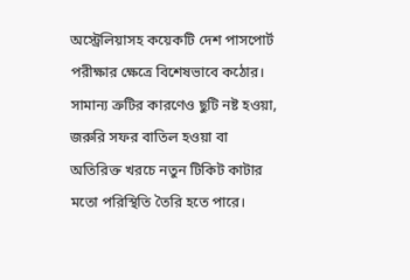অস্ট্রেলিয়াসহ কয়েকটি দেশ পাসপোর্ট পরীক্ষার ক্ষেত্রে বিশেষভাবে কঠোর। সামান্য ত্রুটির কারণেও ছুটি নষ্ট হওয়া, জরুরি সফর বাতিল হওয়া বা অতিরিক্ত খরচে নতুন টিকিট কাটার মতো পরিস্থিতি তৈরি হতে পারে।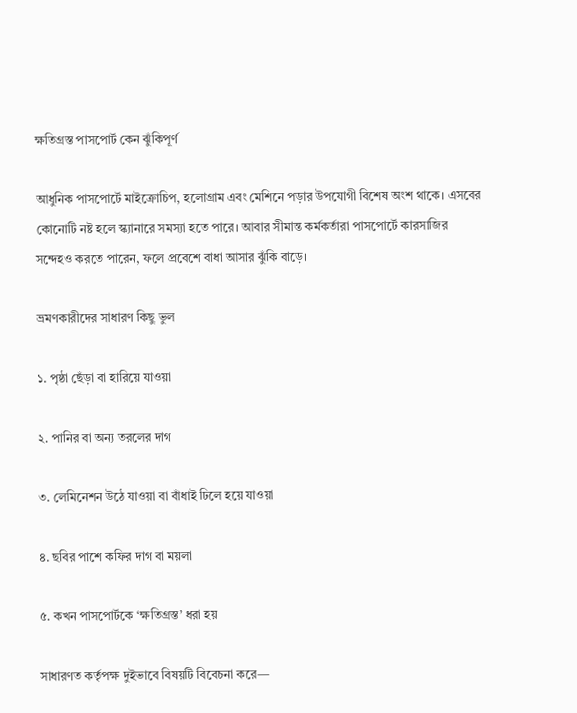ক্ষতিগ্রস্ত পাসপোর্ট কেন ঝুঁকিপূর্ণ

আধুনিক পাসপোর্টে মাইক্রোচিপ, হলোগ্রাম এবং মেশিনে পড়ার উপযোগী বিশেষ অংশ থাকে। এসবের কোনোটি নষ্ট হলে স্ক্যানারে সমস্যা হতে পারে। আবার সীমান্ত কর্মকর্তারা পাসপোর্টে কারসাজির সন্দেহও করতে পারেন, ফলে প্রবেশে বাধা আসার ঝুঁকি বাড়ে।

ভ্রমণকারীদের সাধারণ কিছু ভুল

১. পৃষ্ঠা ছেঁড়া বা হারিয়ে যাওয়া

২. পানির বা অন্য তরলের দাগ

৩. লেমিনেশন উঠে যাওয়া বা বাঁধাই ঢিলে হয়ে যাওয়া

৪. ছবির পাশে কফির দাগ বা ময়লা

৫. কখন পাসপোর্টকে ‘ক্ষতিগ্রস্ত’ ধরা হয়

সাধারণত কর্তৃপক্ষ দুইভাবে বিষয়টি বিবেচনা করে—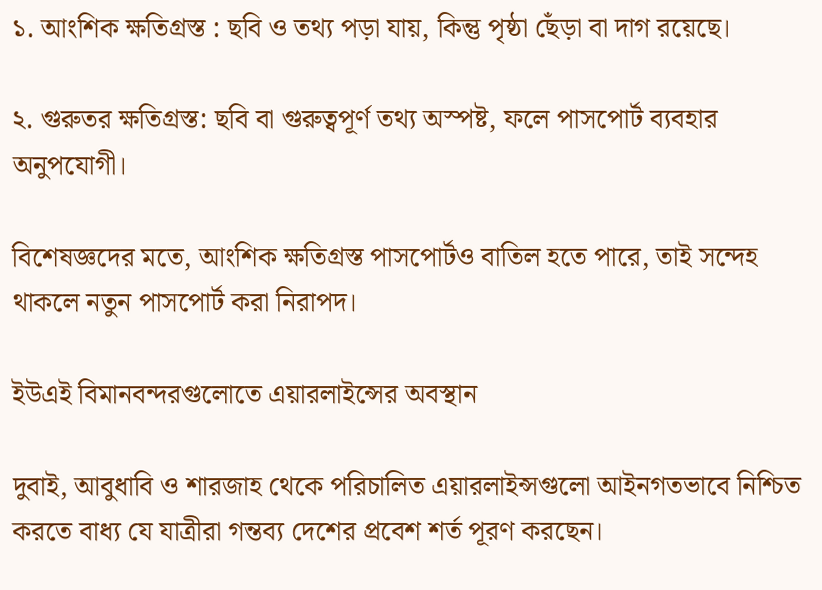১. আংশিক ক্ষতিগ্রস্ত : ছবি ও তথ্য পড়া যায়, কিন্তু পৃষ্ঠা ছেঁড়া বা দাগ রয়েছে।

২. গুরুতর ক্ষতিগ্রস্ত: ছবি বা গুরুত্বপূর্ণ তথ্য অস্পষ্ট, ফলে পাসপোর্ট ব্যবহার অনুপযোগী।

বিশেষজ্ঞদের মতে, আংশিক ক্ষতিগ্রস্ত পাসপোর্টও বাতিল হতে পারে, তাই সন্দেহ থাকলে নতুন পাসপোর্ট করা নিরাপদ।

ইউএই বিমানবন্দরগুলোতে এয়ারলাইন্সের অবস্থান

দুবাই, আবুধাবি ও শারজাহ থেকে পরিচালিত এয়ারলাইন্সগুলো আইনগতভাবে নিশ্চিত করতে বাধ্য যে যাত্রীরা গন্তব্য দেশের প্রবেশ শর্ত পূরণ করছেন।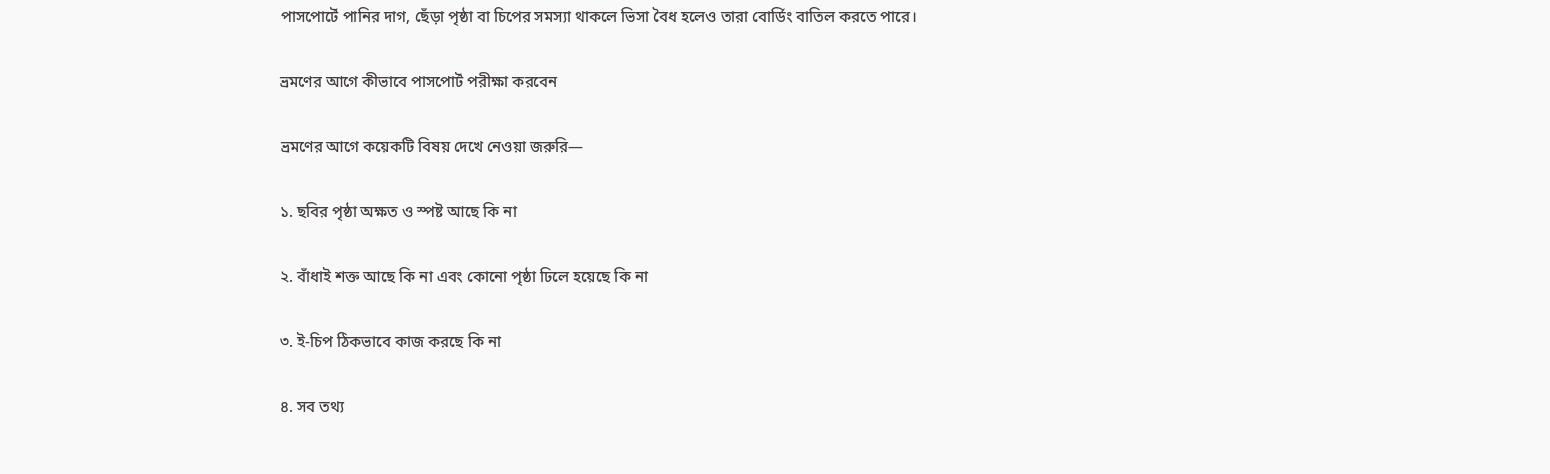পাসপোর্টে পানির দাগ, ছেঁড়া পৃষ্ঠা বা চিপের সমস্যা থাকলে ভিসা বৈধ হলেও তারা বোর্ডিং বাতিল করতে পারে।

ভ্রমণের আগে কীভাবে পাসপোর্ট পরীক্ষা করবেন

ভ্রমণের আগে কয়েকটি বিষয় দেখে নেওয়া জরুরি—

১. ছবির পৃষ্ঠা অক্ষত ও স্পষ্ট আছে কি না

২. বাঁধাই শক্ত আছে কি না এবং কোনো পৃষ্ঠা ঢিলে হয়েছে কি না

৩. ই-চিপ ঠিকভাবে কাজ করছে কি না

৪. সব তথ্য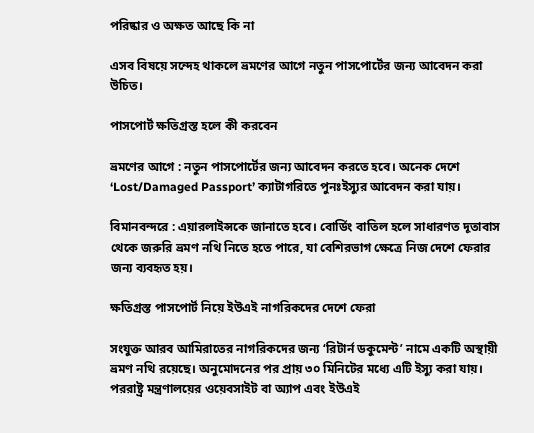পরিষ্কার ও অক্ষত আছে কি না

এসব বিষয়ে সন্দেহ থাকলে ভ্রমণের আগে নতুন পাসপোর্টের জন্য আবেদন করা উচিত।

পাসপোর্ট ক্ষতিগ্রস্ত হলে কী করবেন

ভ্রমণের আগে : নতুন পাসপোর্টের জন্য আবেদন করতে হবে। অনেক দেশে ‘Lost/Damaged Passport’ ক্যাটাগরিতে পুনঃইস্যুর আবেদন করা যায়।

বিমানবন্দরে : এয়ারলাইন্সকে জানাতে হবে। বোর্ডিং বাতিল হলে সাধারণত দূতাবাস থেকে জরুরি ভ্রমণ নথি নিতে হতে পারে, যা বেশিরভাগ ক্ষেত্রে নিজ দেশে ফেরার জন্য ব্যবহৃত হয়।

ক্ষতিগ্রস্ত পাসপোর্ট নিয়ে ইউএই নাগরিকদের দেশে ফেরা

সংযুক্ত আরব আমিরাতের নাগরিকদের জন্য ‘রিটার্ন ডকুমেন্ট’ নামে একটি অস্থায়ী ভ্রমণ নথি রয়েছে। অনুমোদনের পর প্রায় ৩০ মিনিটের মধ্যে এটি ইস্যু করা যায়। পররাষ্ট্র মন্ত্রণালয়ের ওয়েবসাইট বা অ্যাপ এবং ইউএই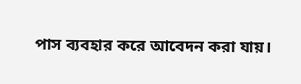পাস ব্যবহার করে আবেদন করা যায়।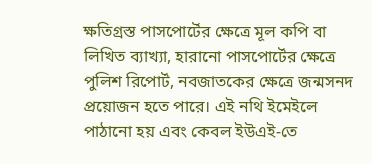ক্ষতিগ্রস্ত পাসপোর্টের ক্ষেত্রে মূল কপি বা লিখিত ব্যাখ্যা, হারানো পাসপোর্টের ক্ষেত্রে পুলিশ রিপোর্ট, নবজাতকের ক্ষেত্রে জন্মসনদ প্রয়োজন হতে পারে। এই নথি ইমেইলে পাঠানো হয় এবং কেবল ইউএই-তে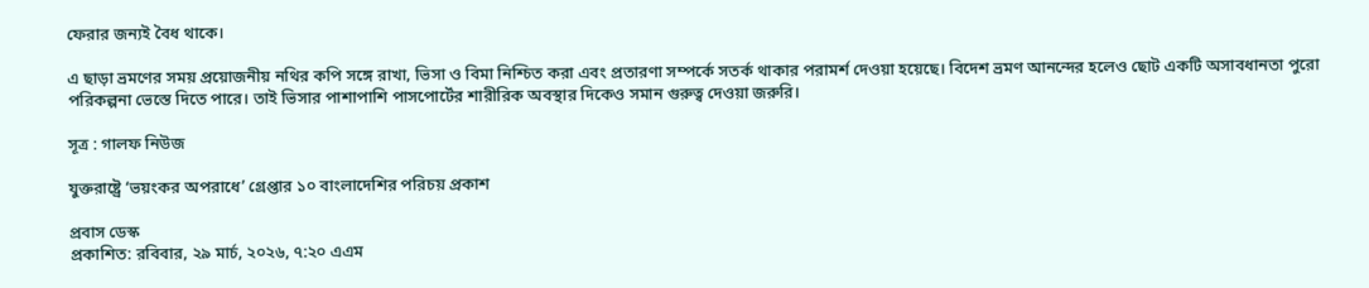ফেরার জন্যই বৈধ থাকে।

এ ছাড়া ভ্রমণের সময় প্রয়োজনীয় নথির কপি সঙ্গে রাখা, ভিসা ও বিমা নিশ্চিত করা এবং প্রতারণা সম্পর্কে সতর্ক থাকার পরামর্শ দেওয়া হয়েছে। বিদেশ ভ্রমণ আনন্দের হলেও ছোট একটি অসাবধানতা পুরো পরিকল্পনা ভেস্তে দিতে পারে। তাই ভিসার পাশাপাশি পাসপোর্টের শারীরিক অবস্থার দিকেও সমান গুরুত্ব দেওয়া জরুরি।

সূত্র : গালফ নিউজ

যুক্তরাষ্ট্রে ‘ভয়ংকর অপরাধে’ গ্রেপ্তার ১০ বাংলাদেশির পরিচয় প্রকাশ

প্রবাস ডেস্ক
প্রকাশিত: রবিবার, ২৯ মার্চ, ২০২৬, ৭:২০ এএম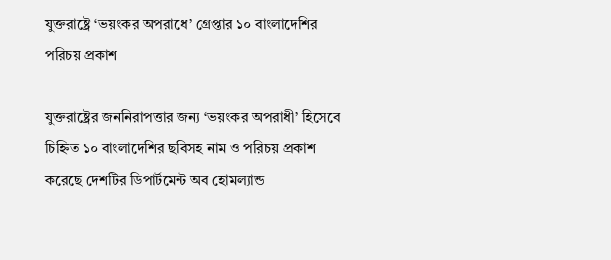যুক্তরাষ্ট্রে ‘ভয়ংকর অপরাধে’ গ্রেপ্তার ১০ বাংলাদেশির পরিচয় প্রকাশ

যুক্তরাষ্ট্রের জননিরাপত্তার জন্য ‘ভয়ংকর অপরাধী’ হিসেবে চিহ্নিত ১০ বাংলাদেশির ছবিসহ নাম ও পরিচয় প্রকাশ করেছে দেশটির ডিপার্টমেন্ট অব হোমল্যান্ড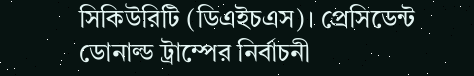সিকিউরিটি (ডিএইচএস)। প্রেসিডেন্ট ডোনাল্ড ট্রাম্পের নির্বাচনী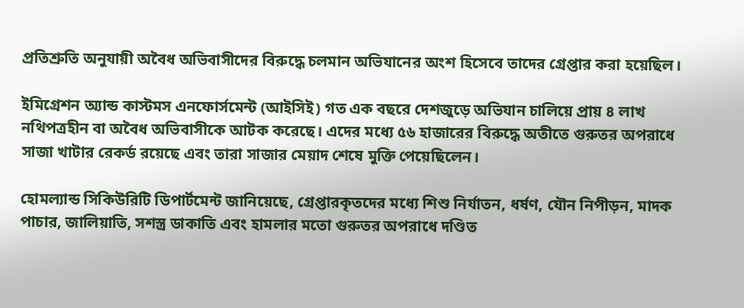প্রতিশ্রুতি অনুযায়ী অবৈধ অভিবাসীদের বিরুদ্ধে চলমান অভিযানের অংশ হিসেবে তাদের গ্রেপ্তার করা হয়েছিল।

ইমিগ্রেশন অ্যান্ড কাস্টমস এনফোর্সমেন্ট (আইসিই) গত এক বছরে দেশজুড়ে অভিযান চালিয়ে প্রায় ৪ লাখ নথিপত্রহীন বা অবৈধ অভিবাসীকে আটক করেছে। এদের মধ্যে ৫৬ হাজারের বিরুদ্ধে অতীতে গুরুতর অপরাধে সাজা খাটার রেকর্ড রয়েছে এবং তারা সাজার মেয়াদ শেষে মুক্তি পেয়েছিলেন।

হোমল্যান্ড সিকিউরিটি ডিপার্টমেন্ট জানিয়েছে, গ্রেপ্তারকৃতদের মধ্যে শিশু নির্যাতন, ধর্ষণ, যৌন নিপীড়ন, মাদক পাচার, জালিয়াতি, সশস্ত্র ডাকাতি এবং হামলার মতো গুরুতর অপরাধে দণ্ডিত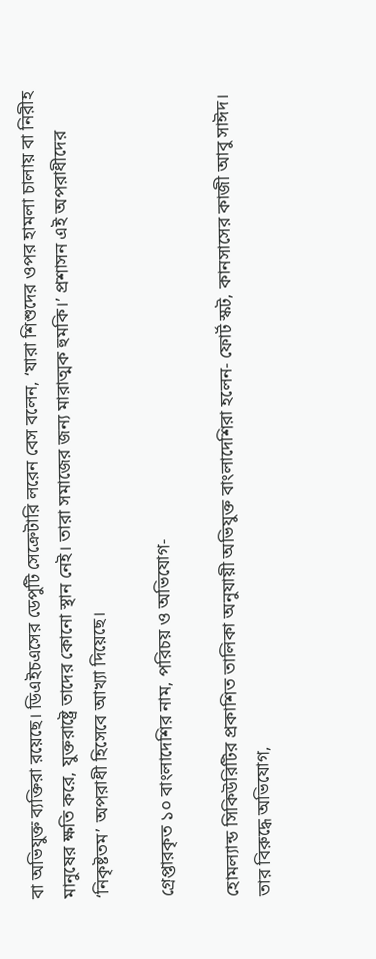বা অভিযুক্ত ব্যক্তিরা রয়েছে। ডিএইচএসের ডেপুটি সেক্রেটারি লরেন বেস বলেন, ‘যারা শিশুদের ওপর হামলা চালায় বা নিরীহ মানুষের ক্ষতি করে, যুক্তরাষ্ট্রে তাদের কোনো স্থান নেই। তারা সমাজের জন্য মারাত্মক হুমকি।’ প্রশাসন এই অপরাধীদের ‘নিকৃষ্টতম’ অপরাধী হিসেবে আখ্যা দিয়েছে।

গ্রেপ্তারকৃত ১০ বাংলাদেশির নাম, পরিচয় ও অভিযোগ-

হোমল্যান্ড সিকিউরিটির প্রকাশিত তালিকা অনুযায়ী অভিযুক্ত বাংলাদেশিরা হলেন- ফোর্ট স্কট, কানসাসের কাজী আবু সাঈদ। তার বিরুদ্ধে অভিযোগ,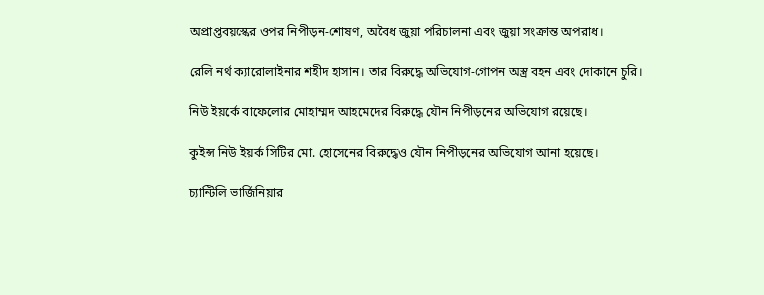অপ্রাপ্তবয়স্কের ওপর নিপীড়ন-শোষণ, অবৈধ জুয়া পরিচালনা এবং জুয়া সংক্রান্ত অপরাধ।

রেলি নর্থ ক্যারোলাইনার শহীদ হাসান। তার বিরুদ্ধে অভিযোগ-গোপন অস্ত্র বহন এবং দোকানে চুরি।

নিউ ইয়র্কে বাফেলোর মোহাম্মদ আহমেদের বিরুদ্ধে যৌন নিপীড়নের অভিযোগ রয়েছে।

কুইন্স নিউ ইয়র্ক সিটির মো. হোসেনের বিরুদ্ধেও যৌন নিপীড়নের অভিযোগ আনা হয়েছে।

চ্যান্টিলি ভার্জিনিয়ার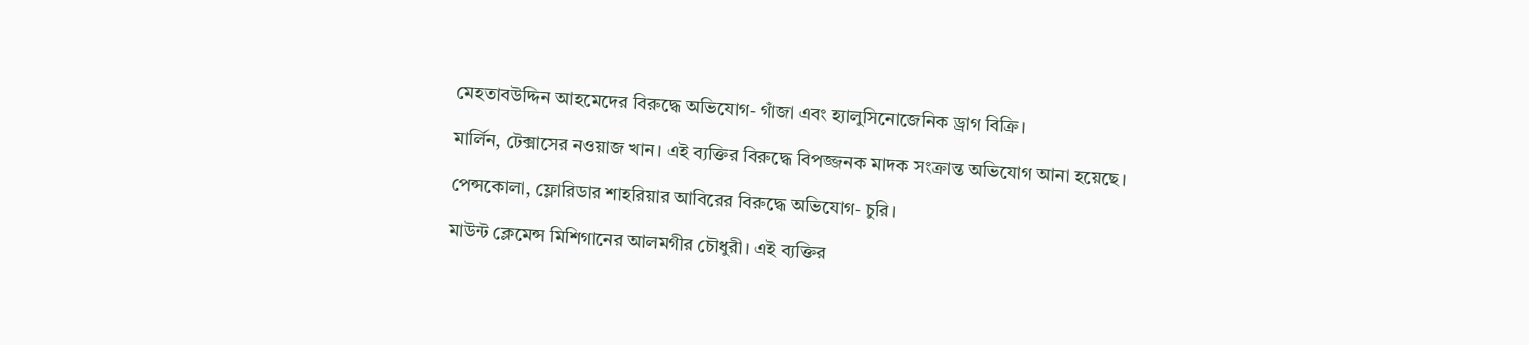মেহতাবউদ্দিন আহমেদের বিরুদ্ধে অভিযোগ- গাঁজা এবং হ্যালুসিনোজেনিক ড্রাগ বিক্রি।

মার্লিন, টেক্সাসের নওয়াজ খান। এই ব্যক্তির বিরুদ্ধে বিপজ্জনক মাদক সংক্রান্ত অভিযোগ আনা হয়েছে।

পেন্সকোলা, ফ্লোরিডার শাহরিয়ার আবিরের বিরুদ্ধে অভিযোগ- চুরি।

মাউন্ট ক্লেমেন্স মিশিগানের আলমগীর চৌধুরী। এই ব্যক্তির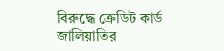বিরুদ্ধে ক্রেডিট কার্ড জালিয়াতির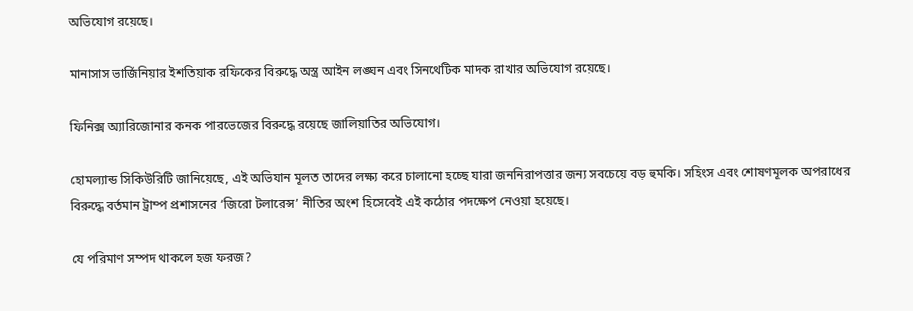অভিযোগ রয়েছে।

মানাসাস ভার্জিনিয়ার ইশতিয়াক রফিকের বিরুদ্ধে অস্ত্র আইন লঙ্ঘন এবং সিনথেটিক মাদক রাখার অভিযোগ রয়েছে।

ফিনিক্স অ্যারিজোনার কনক পারভেজের বিরুদ্ধে রয়েছে জালিয়াতির অভিযোগ।

হোমল্যান্ড সিকিউরিটি জানিয়েছে, এই অভিযান মূলত তাদের লক্ষ্য করে চালানো হচ্ছে যারা জননিরাপত্তার জন্য সবচেয়ে বড় হুমকি। সহিংস এবং শোষণমূলক অপরাধের বিরুদ্ধে বর্তমান ট্রাম্প প্রশাসনের ‘জিরো টলারেন্স’ নীতির অংশ হিসেবেই এই কঠোর পদক্ষেপ নেওয়া হয়েছে।

যে পরিমাণ সম্পদ থাকলে হজ ফরজ?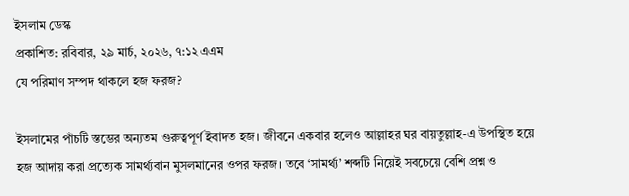ইসলাম ডেস্ক
প্রকাশিত: রবিবার, ২৯ মার্চ, ২০২৬, ৭:১২ এএম
যে পরিমাণ সম্পদ থাকলে হজ ফরজ?

ইসলামের পাঁচটি স্তম্ভের অন্যতম গুরুত্বপূর্ণ ইবাদত হজ। জীবনে একবার হলেও আল্লাহর ঘর বায়তুল্লাহ-এ উপস্থিত হয়ে হজ আদায় করা প্রত্যেক সামর্থ্যবান মুসলমানের ওপর ফরজ। তবে ‘সামর্থ্য’ শব্দটি নিয়েই সবচেয়ে বেশি প্রশ্ন ও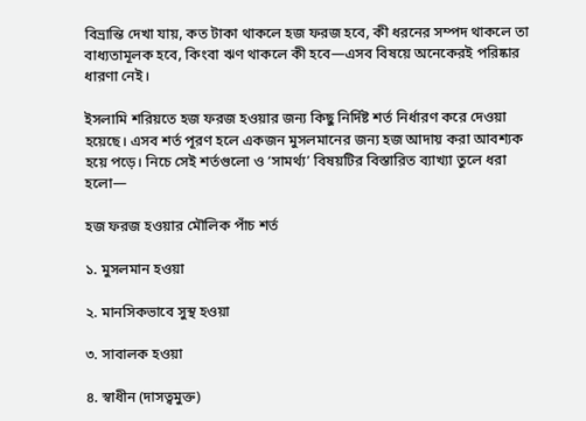বিভ্রান্তি দেখা যায়, কত টাকা থাকলে হজ ফরজ হবে, কী ধরনের সম্পদ থাকলে তা বাধ্যতামূলক হবে, কিংবা ঋণ থাকলে কী হবে—এসব বিষয়ে অনেকেরই পরিষ্কার ধারণা নেই।

ইসলামি শরিয়তে হজ ফরজ হওয়ার জন্য কিছু নির্দিষ্ট শর্ত নির্ধারণ করে দেওয়া হয়েছে। এসব শর্ত পূরণ হলে একজন মুসলমানের জন্য হজ আদায় করা আবশ্যক হয়ে পড়ে। নিচে সেই শর্তগুলো ও ‘সামর্থ্য’ বিষয়টির বিস্তারিত ব্যাখ্যা তুলে ধরা হলো—

হজ ফরজ হওয়ার মৌলিক পাঁচ শর্ত

১. মুসলমান হওয়া

২. মানসিকভাবে সুস্থ হওয়া

৩. সাবালক হওয়া

৪. স্বাধীন (দাসত্বমুক্ত)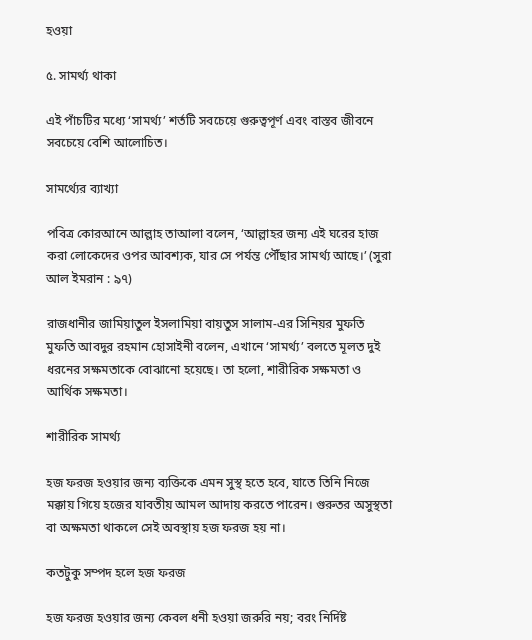হওয়া

৫. সামর্থ্য থাকা

এই পাঁচটির মধ্যে ‘সামর্থ্য’ শর্তটি সবচেয়ে গুরুত্বপূর্ণ এবং বাস্তব জীবনে সবচেয়ে বেশি আলোচিত।

সামর্থ্যের ব্যাখ্যা

পবিত্র কোরআনে আল্লাহ তাআলা বলেন, ‘আল্লাহর জন্য এই ঘরের হাজ করা লোকেদের ওপর আবশ্যক, যার সে পর্যন্ত পৌঁছার সামর্থ্য আছে।’ (সুরা আল ইমরান : ৯৭)

রাজধানীর জামিয়াতুল ইসলামিয়া বায়তুস সালাম-এর সিনিয়র মুফতি মুফতি আবদুর রহমান হোসাইনী বলেন, এখানে ‘সামর্থ্য’ বলতে মূলত দুই ধরনের সক্ষমতাকে বোঝানো হয়েছে। তা হলো, শারীরিক সক্ষমতা ও আর্থিক সক্ষমতা।

শারীরিক সামর্থ্য

হজ ফরজ হওয়ার জন্য ব্যক্তিকে এমন সুস্থ হতে হবে, যাতে তিনি নিজে মক্কায় গিয়ে হজের যাবতীয় আমল আদায় করতে পারেন। গুরুতর অসুস্থতা বা অক্ষমতা থাকলে সেই অবস্থায় হজ ফরজ হয় না।

কতটুকু সম্পদ হলে হজ ফরজ

হজ ফরজ হওয়ার জন্য কেবল ধনী হওয়া জরুরি নয়; বরং নির্দিষ্ট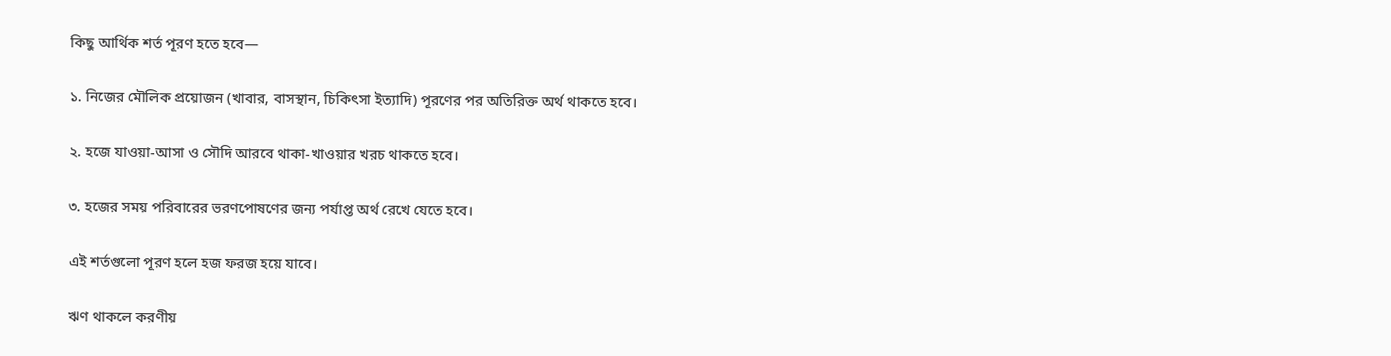কিছু আর্থিক শর্ত পূরণ হতে হবে—

১. নিজের মৌলিক প্রয়োজন (খাবার, বাসস্থান, চিকিৎসা ইত্যাদি) পূরণের পর অতিরিক্ত অর্থ থাকতে হবে।

২. হজে যাওয়া-আসা ও সৌদি আরবে থাকা-খাওয়ার খরচ থাকতে হবে।

৩. হজের সময় পরিবারের ভরণপোষণের জন্য পর্যাপ্ত অর্থ রেখে যেতে হবে।

এই শর্তগুলো পূরণ হলে হজ ফরজ হয়ে যাবে।

ঋণ থাকলে করণীয়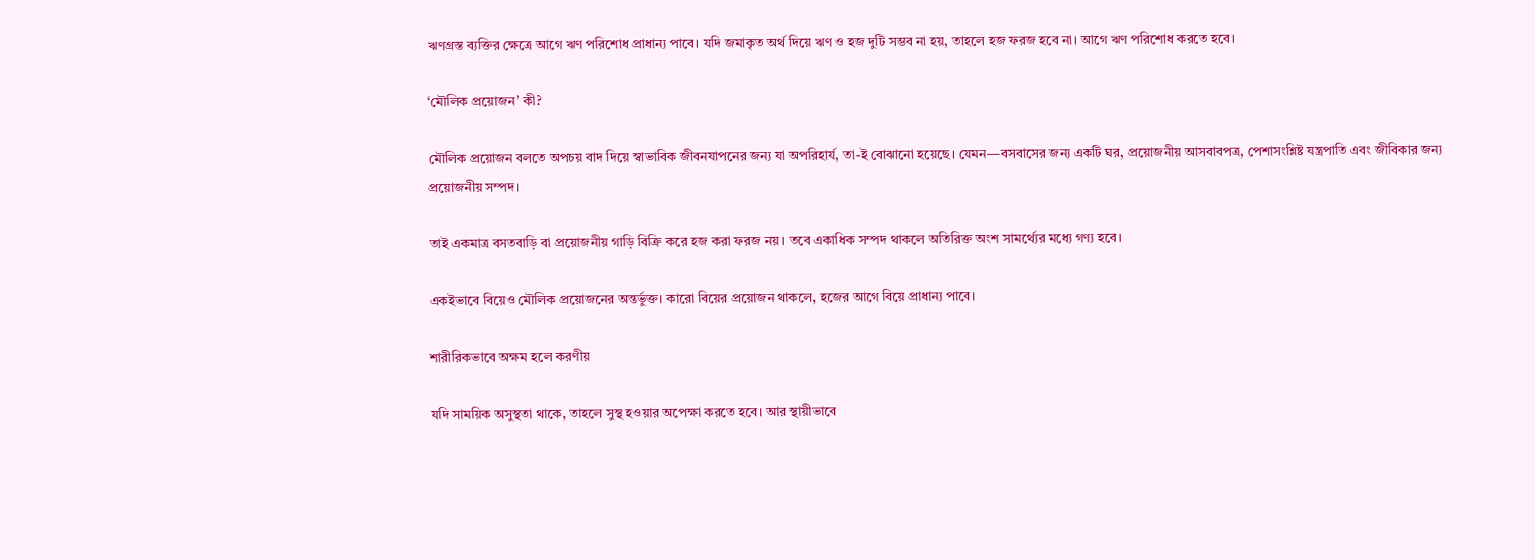ঋণগ্রস্ত ব্যক্তির ক্ষেত্রে আগে ঋণ পরিশোধ প্রাধান্য পাবে। যদি জমাকৃত অর্থ দিয়ে ঋণ ও হজ দুটি সম্ভব না হয়, তাহলে হজ ফরজ হবে না। আগে ঋণ পরিশোধ করতে হবে।

‘মৌলিক প্রয়োজন’ কী?

মৌলিক প্রয়োজন বলতে অপচয় বাদ দিয়ে স্বাভাবিক জীবনযাপনের জন্য যা অপরিহার্য, তা-ই বোঝানো হয়েছে। যেমন—বসবাসের জন্য একটি ঘর, প্রয়োজনীয় আসবাবপত্র, পেশাসংশ্লিষ্ট যন্ত্রপাতি এবং জীবিকার জন্য প্রয়োজনীয় সম্পদ।

তাই একমাত্র বসতবাড়ি বা প্রয়োজনীয় গাড়ি বিক্রি করে হজ করা ফরজ নয়। তবে একাধিক সম্পদ থাকলে অতিরিক্ত অংশ সামর্থ্যের মধ্যে গণ্য হবে।

একইভাবে বিয়েও মৌলিক প্রয়োজনের অন্তর্ভুক্ত। কারো বিয়ের প্রয়োজন থাকলে, হজের আগে বিয়ে প্রাধান্য পাবে।

শারীরিকভাবে অক্ষম হলে করণীয়

যদি সাময়িক অসুস্থতা থাকে, তাহলে সুস্থ হওয়ার অপেক্ষা করতে হবে। আর স্থায়ীভাবে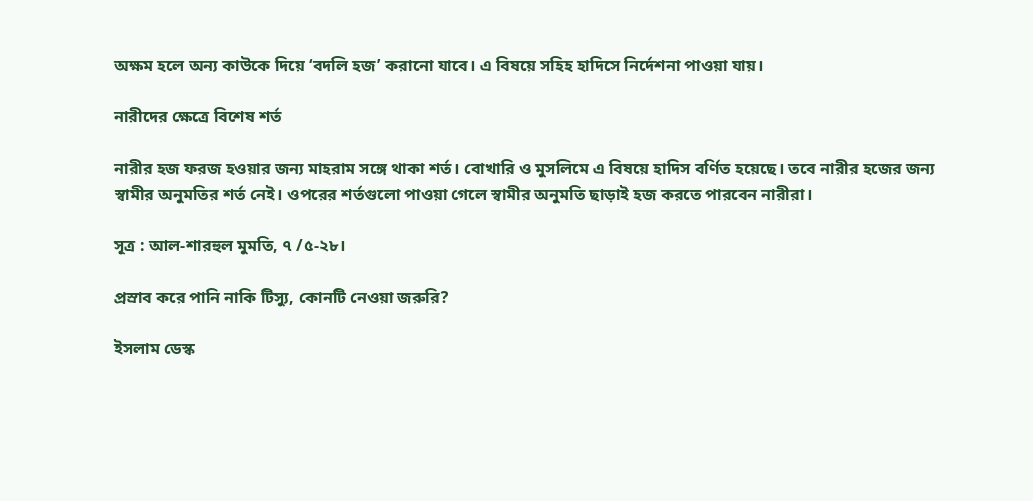অক্ষম হলে অন্য কাউকে দিয়ে ‘বদলি হজ’ করানো যাবে। এ বিষয়ে সহিহ হাদিসে নির্দেশনা পাওয়া যায়।

নারীদের ক্ষেত্রে বিশেষ শর্ত

নারীর হজ ফরজ হওয়ার জন্য মাহরাম সঙ্গে থাকা শর্ত। বোখারি ও মুসলিমে এ বিষয়ে হাদিস বর্ণিত হয়েছে। তবে নারীর হজের জন্য স্বামীর অনুমতির শর্ত নেই। ওপরের শর্তগুলো পাওয়া গেলে স্বামীর অনুমতি ছাড়াই হজ করতে পারবেন নারীরা।

সূত্র : আল-শারহুল মুমতি, ৭ /৫-২৮।

প্রস্রাব করে পানি নাকি টিস্যু, কোনটি নেওয়া জরুরি?

ইসলাম ডেস্ক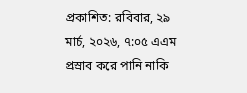প্রকাশিত: রবিবার, ২৯ মার্চ, ২০২৬, ৭:০৫ এএম
প্রস্রাব করে পানি নাকি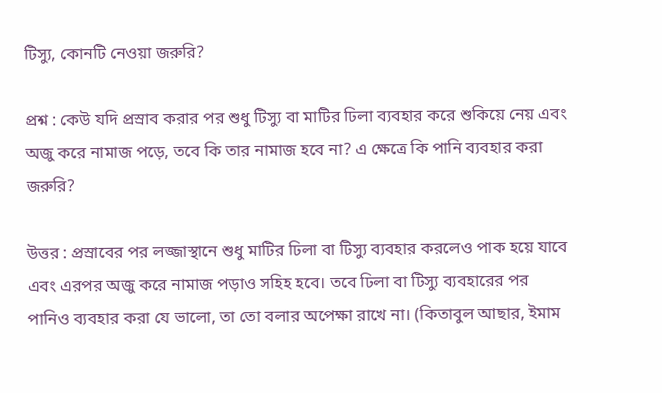টিস্যু, কোনটি নেওয়া জরুরি?

প্রশ্ন : কেউ যদি প্রস্রাব করার পর শুধু টিস্যু বা মাটির ঢিলা ব্যবহার করে শুকিয়ে নেয় এবং অজু করে নামাজ পড়ে, তবে কি তার নামাজ হবে না? এ ক্ষেত্রে কি পানি ব্যবহার করা জরুরি?

উত্তর : প্রস্রাবের পর লজ্জাস্থানে শুধু মাটির ঢিলা বা টিস্যু ব্যবহার করলেও পাক হয়ে যাবে এবং এরপর অজু করে নামাজ পড়াও সহিহ হবে। তবে ঢিলা বা টিস্যু ব্যবহারের পর পানিও ব্যবহার করা যে ভালো, তা তো বলার অপেক্ষা রাখে না। (কিতাবুল আছার, ইমাম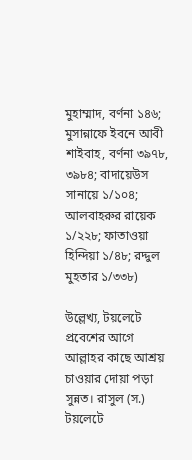মুহাম্মাদ, বর্ণনা ১৪৬; মুসান্নাফে ইবনে আবী শাইবাহ, বর্ণনা ৩৯৭৮, ৩৯৮৪; বাদায়েউস সানায়ে ১/১০৪; আলবাহরুর রায়েক ১/২২৮; ফাতাওয়া হিন্দিয়া ১/৪৮; রদ্দুল মুহতার ১/৩৩৮)

উল্লেখ্য, টয়লেটে প্রবেশের আগে আল্লাহর কাছে আশ্রয় চাওয়ার দোয়া পড়া সুন্নত। রাসুল (স.) টয়লেটে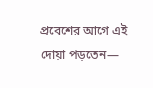প্রবেশের আগে এই দোয়া পড়তেন—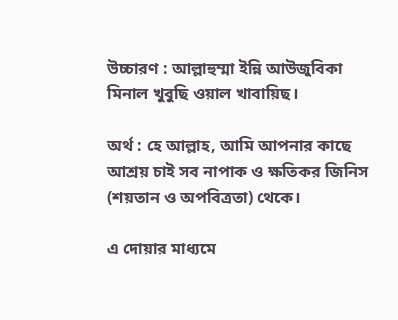উচ্চারণ : আল্লাহুম্মা ইন্নি আউজুবিকা মিনাল খুবুছি ওয়াল খাবায়িছ।

অর্থ : হে আল্লাহ, আমি আপনার কাছে আশ্রয় চাই সব নাপাক ও ক্ষতিকর জিনিস (শয়তান ও অপবিত্রতা) থেকে।

এ দোয়ার মাধ্যমে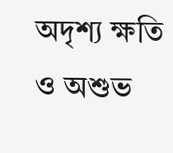অদৃশ্য ক্ষতি ও অশুভ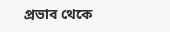প্রভাব থেকে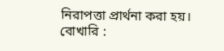নিরাপত্তা প্রার্থনা করা হয়। বোখারি :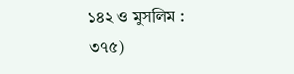১৪২ ও মুসলিম : ৩৭৫)